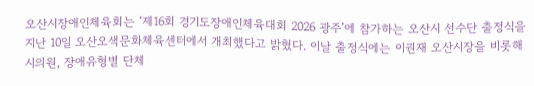오산시장애인체육회는 ‘제16회 경기도장애인체육대회 2026 광주’에 참가하는 오산시 선수단 출정식을 지난 10일 오산오색문화체육센터에서 개최했다고 밝혔다. 이날 출정식에는 이권재 오산시장을 비롯해 시의원, 장애유형별 단체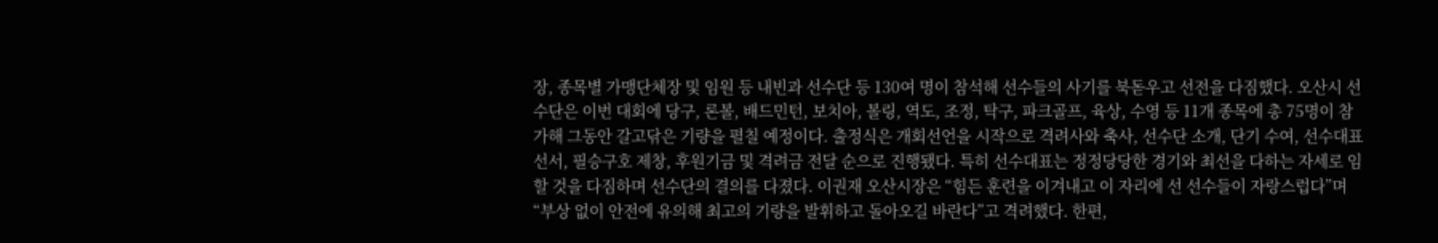장, 종목별 가맹단체장 및 임원 등 내빈과 선수단 등 130여 명이 참석해 선수들의 사기를 북돋우고 선전을 다짐했다. 오산시 선수단은 이번 대회에 당구, 론볼, 배드민턴, 보치아, 볼링, 역도, 조정, 탁구, 파크골프, 육상, 수영 등 11개 종목에 총 75명이 참가해 그동안 갈고닦은 기량을 펼칠 예정이다. 출정식은 개회선언을 시작으로 격려사와 축사, 선수단 소개, 단기 수여, 선수대표 선서, 필승구호 제창, 후원기금 및 격려금 전달 순으로 진행됐다. 특히 선수대표는 정정당당한 경기와 최선을 다하는 자세로 임할 것을 다짐하며 선수단의 결의를 다졌다. 이권재 오산시장은 “힘든 훈련을 이겨내고 이 자리에 선 선수들이 자랑스럽다”며 “부상 없이 안전에 유의해 최고의 기량을 발휘하고 돌아오길 바란다”고 격려했다. 한편,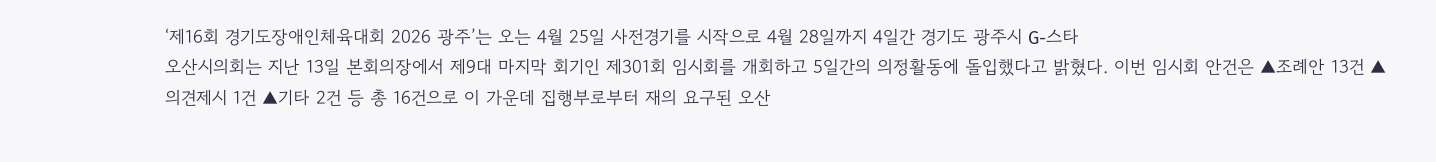‘제16회 경기도장애인체육대회 2026 광주’는 오는 4월 25일 사전경기를 시작으로 4월 28일까지 4일간 경기도 광주시 G-스타
오산시의회는 지난 13일 본회의장에서 제9대 마지막 회기인 제301회 임시회를 개회하고 5일간의 의정활동에 돌입했다고 밝혔다. 이번 임시회 안건은 ▲조례안 13건 ▲의견제시 1건 ▲기타 2건 등 총 16건으로 이 가운데 집행부로부터 재의 요구된 오산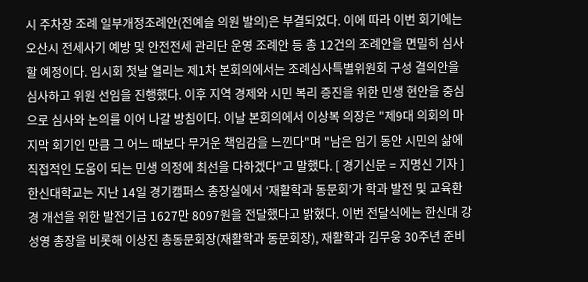시 주차장 조례 일부개정조례안(전예슬 의원 발의)은 부결되었다. 이에 따라 이번 회기에는 오산시 전세사기 예방 및 안전전세 관리단 운영 조례안 등 총 12건의 조례안을 면밀히 심사할 예정이다. 임시회 첫날 열리는 제1차 본회의에서는 조례심사특별위원회 구성 결의안을 심사하고 위원 선임을 진행했다. 이후 지역 경제와 시민 복리 증진을 위한 민생 현안을 중심으로 심사와 논의를 이어 나갈 방침이다. 이날 본회의에서 이상복 의장은 "제9대 의회의 마지막 회기인 만큼 그 어느 때보다 무거운 책임감을 느낀다"며 "남은 임기 동안 시민의 삶에 직접적인 도움이 되는 민생 의정에 최선을 다하겠다"고 말했다. [ 경기신문 = 지명신 기자 ]
한신대학교는 지난 14일 경기캠퍼스 총장실에서 ‘재활학과 동문회’가 학과 발전 및 교육환경 개선을 위한 발전기금 1627만 8097원을 전달했다고 밝혔다. 이번 전달식에는 한신대 강성영 총장을 비롯해 이상진 총동문회장(재활학과 동문회장), 재활학과 김무웅 30주년 준비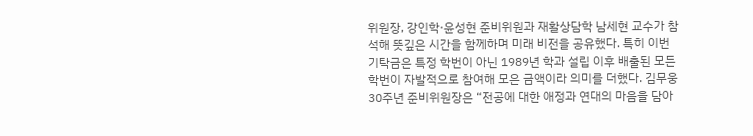위원장, 강인학·윤성현 준비위원과 재활상담학 남세현 교수가 참석해 뜻깊은 시간을 함께하며 미래 비전을 공유했다. 특히 이번 기탁금은 특정 학번이 아닌 1989년 학과 설립 이후 배출된 모든 학번이 자발적으로 참여해 모은 금액이라 의미를 더했다. 김무웅 30주년 준비위원장은 “전공에 대한 애정과 연대의 마음을 담아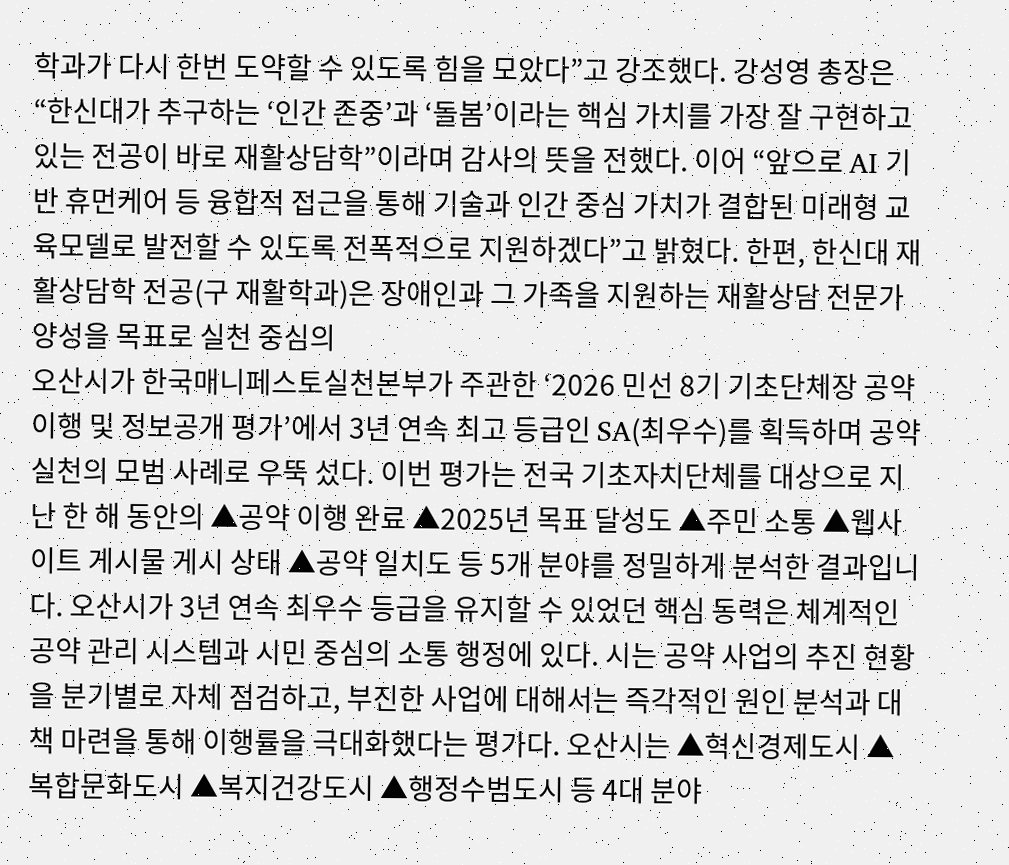학과가 다시 한번 도약할 수 있도록 힘을 모았다”고 강조했다. 강성영 총장은 “한신대가 추구하는 ‘인간 존중’과 ‘돌봄’이라는 핵심 가치를 가장 잘 구현하고 있는 전공이 바로 재활상담학”이라며 감사의 뜻을 전했다. 이어 “앞으로 AI 기반 휴먼케어 등 융합적 접근을 통해 기술과 인간 중심 가치가 결합된 미래형 교육모델로 발전할 수 있도록 전폭적으로 지원하겠다”고 밝혔다. 한편, 한신대 재활상담학 전공(구 재활학과)은 장애인과 그 가족을 지원하는 재활상담 전문가 양성을 목표로 실천 중심의
오산시가 한국매니페스토실천본부가 주관한 ‘2026 민선 8기 기초단체장 공약이행 및 정보공개 평가’에서 3년 연속 최고 등급인 SA(최우수)를 획득하며 공약 실천의 모범 사례로 우뚝 섰다. 이번 평가는 전국 기초자치단체를 대상으로 지난 한 해 동안의 ▲공약 이행 완료 ▲2025년 목표 달성도 ▲주민 소통 ▲웹사이트 게시물 게시 상태 ▲공약 일치도 등 5개 분야를 정밀하게 분석한 결과입니다. 오산시가 3년 연속 최우수 등급을 유지할 수 있었던 핵심 동력은 체계적인 공약 관리 시스템과 시민 중심의 소통 행정에 있다. 시는 공약 사업의 추진 현황을 분기별로 자체 점검하고, 부진한 사업에 대해서는 즉각적인 원인 분석과 대책 마련을 통해 이행률을 극대화했다는 평가다. 오산시는 ▲혁신경제도시 ▲복합문화도시 ▲복지건강도시 ▲행정수범도시 등 4대 분야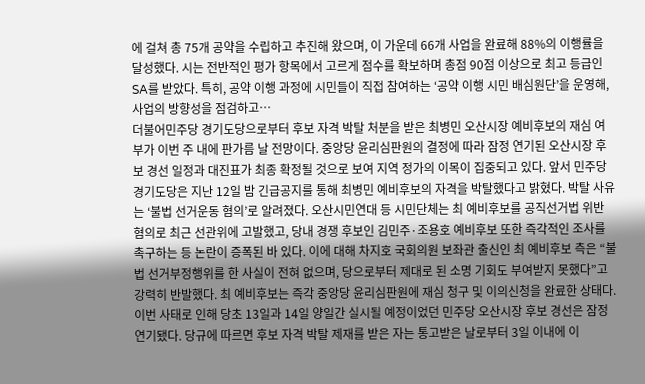에 걸쳐 총 75개 공약을 수립하고 추진해 왔으며, 이 가운데 66개 사업을 완료해 88%의 이행률을 달성했다. 시는 전반적인 평가 항목에서 고르게 점수를 확보하며 총점 90점 이상으로 최고 등급인 SA를 받았다. 특히, 공약 이행 과정에 시민들이 직접 참여하는 ‘공약 이행 시민 배심원단’을 운영해, 사업의 방향성을 점검하고…
더불어민주당 경기도당으로부터 후보 자격 박탈 처분을 받은 최병민 오산시장 예비후보의 재심 여부가 이번 주 내에 판가름 날 전망이다. 중앙당 윤리심판원의 결정에 따라 잠정 연기된 오산시장 후보 경선 일정과 대진표가 최종 확정될 것으로 보여 지역 정가의 이목이 집중되고 있다. 앞서 민주당 경기도당은 지난 12일 밤 긴급공지를 통해 최병민 예비후보의 자격을 박탈했다고 밝혔다. 박탈 사유는 ‘불법 선거운동 혐의’로 알려졌다. 오산시민연대 등 시민단체는 최 예비후보를 공직선거법 위반 혐의로 최근 선관위에 고발했고, 당내 경쟁 후보인 김민주·조용호 예비후보 또한 즉각적인 조사를 촉구하는 등 논란이 증폭된 바 있다. 이에 대해 차지호 국회의원 보좌관 출신인 최 예비후보 측은 “불법 선거부정행위를 한 사실이 전혀 없으며, 당으로부터 제대로 된 소명 기회도 부여받지 못했다”고 강력히 반발했다. 최 예비후보는 즉각 중앙당 윤리심판원에 재심 청구 및 이의신청을 완료한 상태다. 이번 사태로 인해 당초 13일과 14일 양일간 실시될 예정이었던 민주당 오산시장 후보 경선은 잠정 연기됐다. 당규에 따르면 후보 자격 박탈 제재를 받은 자는 통고받은 날로부터 3일 이내에 이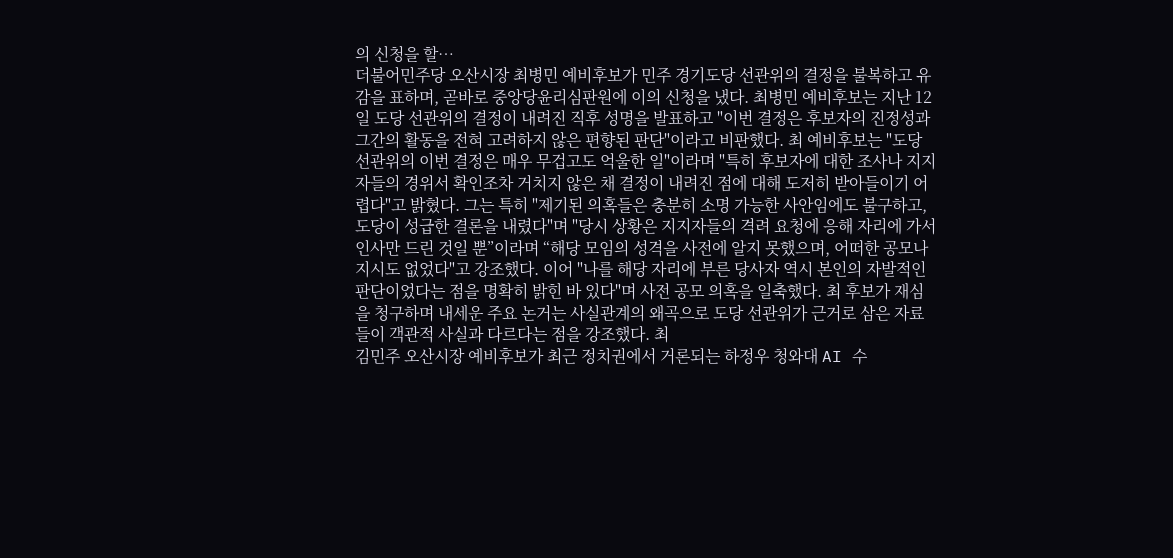의 신청을 할…
더불어민주당 오산시장 최병민 예비후보가 민주 경기도당 선관위의 결정을 불복하고 유감을 표하며, 곧바로 중앙당윤리심판원에 이의 신청을 냈다. 최병민 예비후보는 지난 12일 도당 선관위의 결정이 내려진 직후 성명을 발표하고 "이번 결정은 후보자의 진정성과 그간의 활동을 전혀 고려하지 않은 편향된 판단"이라고 비판했다. 최 예비후보는 "도당 선관위의 이번 결정은 매우 무겁고도 억울한 일"이라며 "특히 후보자에 대한 조사나 지지자들의 경위서 확인조차 거치지 않은 채 결정이 내려진 점에 대해 도저히 받아들이기 어렵다"고 밝혔다. 그는 특히 "제기된 의혹들은 충분히 소명 가능한 사안임에도 불구하고, 도당이 성급한 결론을 내렸다"며 "당시 상황은 지지자들의 격려 요청에 응해 자리에 가서 인사만 드린 것일 뿐”이라며 “해당 모임의 성격을 사전에 알지 못했으며, 어떠한 공모나 지시도 없었다"고 강조했다. 이어 "나를 해당 자리에 부른 당사자 역시 본인의 자발적인 판단이었다는 점을 명확히 밝힌 바 있다"며 사전 공모 의혹을 일축했다. 최 후보가 재심을 청구하며 내세운 주요 논거는 사실관계의 왜곡으로 도당 선관위가 근거로 삼은 자료들이 객관적 사실과 다르다는 점을 강조했다. 최
김민주 오산시장 예비후보가 최근 정치권에서 거론되는 하정우 청와대 AI 수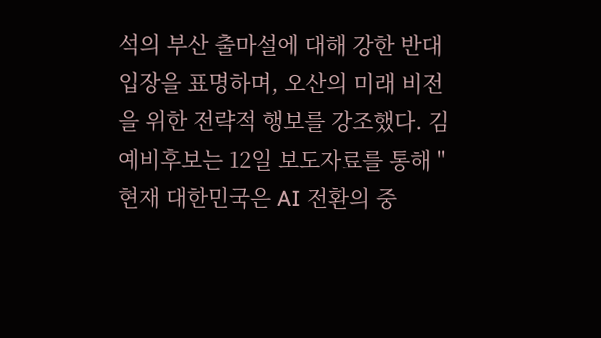석의 부산 출마설에 대해 강한 반대 입장을 표명하며, 오산의 미래 비전을 위한 전략적 행보를 강조했다. 김 예비후보는 12일 보도자료를 통해 "현재 대한민국은 AI 전환의 중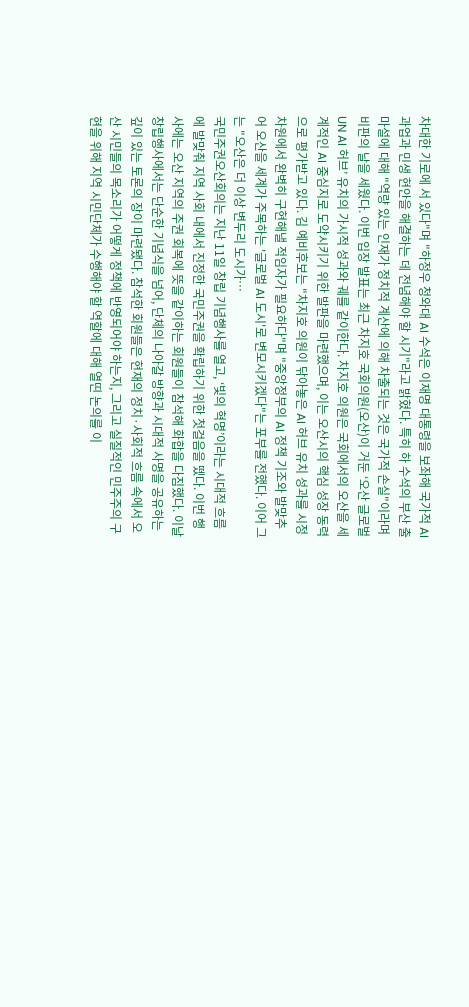차대한 기로에 서 있다"며 "하정우 청와대 AI 수석은 이재명 대통령을 보좌해 국가적 AI 과업과 민생 현안을 해결하는 데 전념해야 할 시기"라고 밝혔다. 특히 하 수석의 부산 출마설에 대해 "역량 있는 인재가 정치적 계산에 의해 차출되는 것은 국가적 손실"이라며 비판의 날을 세웠다. 이번 입장 발표는 최근 차지호 국회의원(오산)이 거둔 ‘오산 글로벌 UN AI 허브’ 유치의 가시적 성과와 궤를 같이한다. 차지호 의원은 국회에서의 오산을 세계적인 AI 중심지로 도약시키기 위한 발판을 마련했으며, 이는 오산시의 핵심 성장 동력으로 평가받고 있다. 김 예비후보는 "차지호 의원이 닦아놓은 AI 허브 유치 성과를 시정 차원에서 완벽히 구현해낼 적임자가 필요하다"며 "중앙정부의 AI 정책 기조와 발맞추어 오산을 세계가 주목하는 '글로벌 AI 도시'로 변모시키겠다"는 포부를 전했다. 이어 그는 "오산은 더 이상 변두리 도시가…
국민주권오산회의는 지난 11일 창립 기념행사를 열고, ‘빛의 혁명’이라는 시대적 흐름에 발맞춰 지역 사회 내에서 진정한 국민주권을 확립하기 위한 첫걸음을 뗐다. 이번 행사에는 오산 지역의 주권 회복에 뜻을 같이하는 회원들이 참석해 화합을 다짐했다. 이날 창립행사에서는 단순한 기념식을 넘어, 단체의 나아갈 방향과 시대적 사명을 공유하는 깊이 있는 토론의 장이 마련됐다. 참석한 회원들은 현재의 정치·사회적 흐름 속에서 오산 시민들의 목소리가 어떻게 정책에 반영되어야 하는지, 그리고 실질적인 민주주의 구현을 위해 지역 시민단체가 수행해야 할 역할에 대해 열띤 논의를 이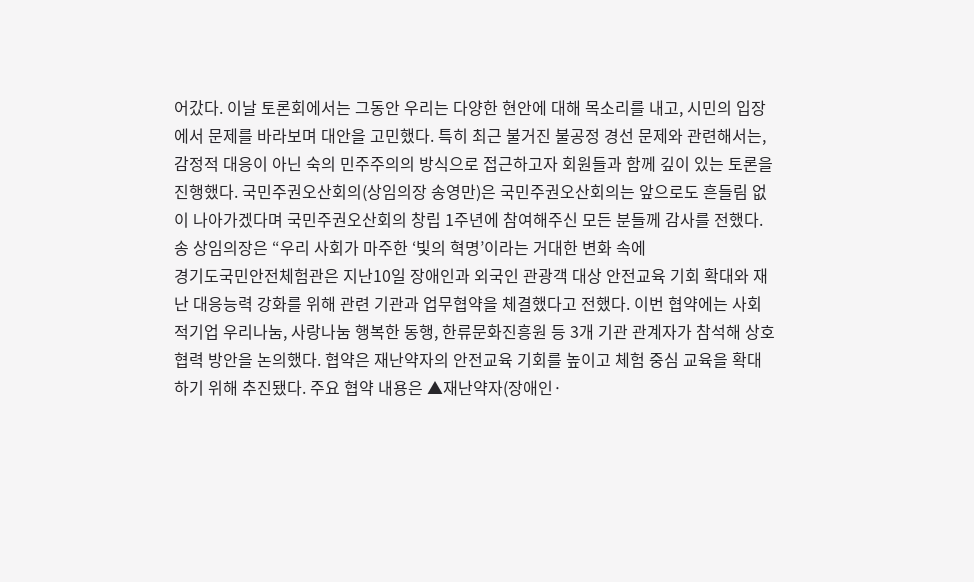어갔다. 이날 토론회에서는 그동안 우리는 다양한 현안에 대해 목소리를 내고, 시민의 입장에서 문제를 바라보며 대안을 고민했다. 특히 최근 불거진 불공정 경선 문제와 관련해서는, 감정적 대응이 아닌 숙의 민주주의의 방식으로 접근하고자 회원들과 함께 깊이 있는 토론을 진행했다. 국민주권오산회의(상임의장 송영만)은 국민주권오산회의는 앞으로도 흔들림 없이 나아가겠다며 국민주권오산회의 창립 1주년에 참여해주신 모든 분들께 감사를 전했다. 송 상임의장은 “우리 사회가 마주한 ‘빛의 혁명’이라는 거대한 변화 속에
경기도국민안전체험관은 지난10일 장애인과 외국인 관광객 대상 안전교육 기회 확대와 재난 대응능력 강화를 위해 관련 기관과 업무협약을 체결했다고 전했다. 이번 협약에는 사회적기업 우리나눔, 사랑나눔 행복한 동행, 한류문화진흥원 등 3개 기관 관계자가 참석해 상호 협력 방안을 논의했다. 협약은 재난약자의 안전교육 기회를 높이고 체험 중심 교육을 확대하기 위해 추진됐다. 주요 협약 내용은 ▲재난약자(장애인·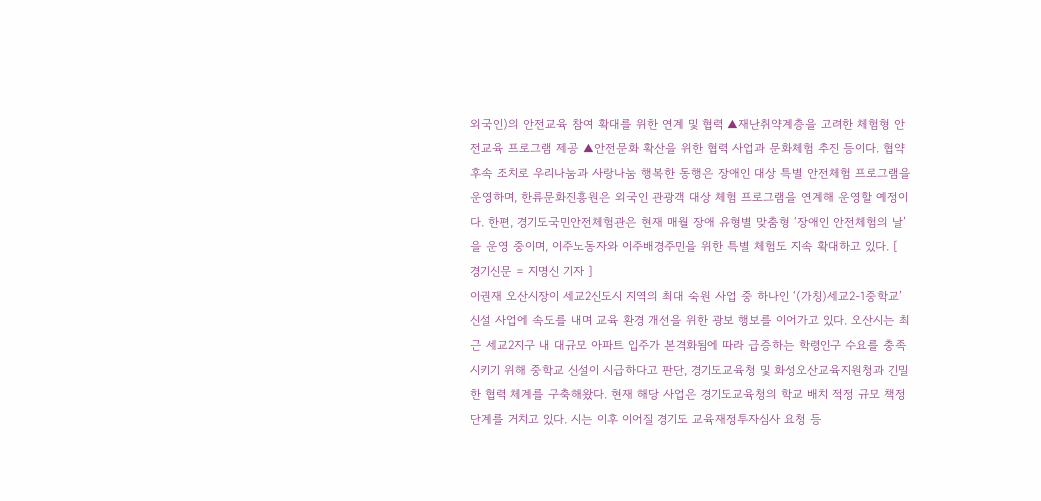외국인)의 안전교육 참여 확대를 위한 연계 및 협력 ▲재난취약계층을 고려한 체험형 안전교육 프로그램 제공 ▲안전문화 확산을 위한 협력 사업과 문화체험 추진 등이다. 협약 후속 조치로 우리나눔과 사랑나눔 행복한 동행은 장애인 대상 특별 안전체험 프로그램을 운영하며, 한류문화진흥원은 외국인 관광객 대상 체험 프로그램을 연계해 운영할 예정이다. 한편, 경기도국민안전체험관은 현재 매월 장애 유형별 맞춤형 ‘장애인 안전체험의 날’을 운영 중이며, 이주노동자와 이주배경주민을 위한 특별 체험도 지속 확대하고 있다. [ 경기신문 = 지명신 기자 ]
이권재 오산시장이 세교2신도시 지역의 최대 숙원 사업 중 하나인 ‘(가칭)세교2-1중학교’ 신설 사업에 속도를 내며 교육 환경 개선을 위한 광보 행보를 이어가고 있다. 오산시는 최근 세교2지구 내 대규모 아파트 입주가 본격화됨에 따라 급증하는 학령인구 수요를 충족시키기 위해 중학교 신설이 시급하다고 판단, 경기도교육청 및 화성오산교육지원청과 긴밀한 협력 체계를 구축해왔다. 현재 해당 사업은 경기도교육청의 학교 배치 적정 규모 책정 단계를 거치고 있다. 시는 이후 이어질 경기도 교육재정투자심사 요청 등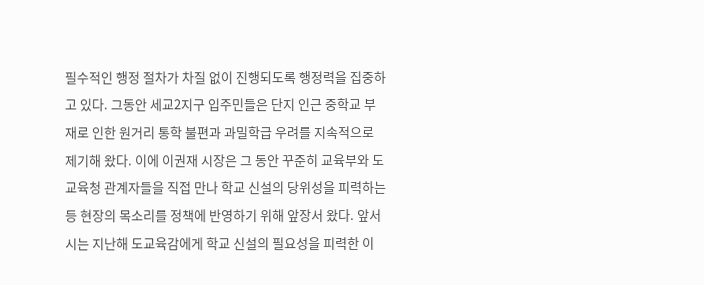필수적인 행정 절차가 차질 없이 진행되도록 행정력을 집중하고 있다. 그동안 세교2지구 입주민들은 단지 인근 중학교 부재로 인한 원거리 통학 불편과 과밀학급 우려를 지속적으로 제기해 왔다. 이에 이권재 시장은 그 동안 꾸준히 교육부와 도교육청 관계자들을 직접 만나 학교 신설의 당위성을 피력하는 등 현장의 목소리를 정책에 반영하기 위해 앞장서 왔다. 앞서 시는 지난해 도교육감에게 학교 신설의 필요성을 피력한 이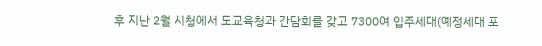후 지난 2월 시청에서 도교육청과 간담회를 갖고 7300여 입주세대(예정세대 포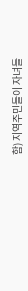함) 지역주민들이 자녀들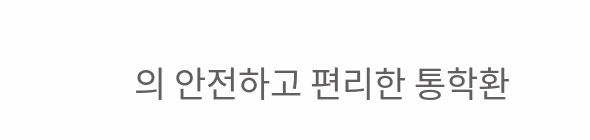의 안전하고 편리한 통학환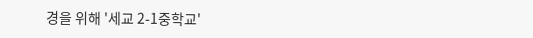경을 위해 '세교 2-1중학교'